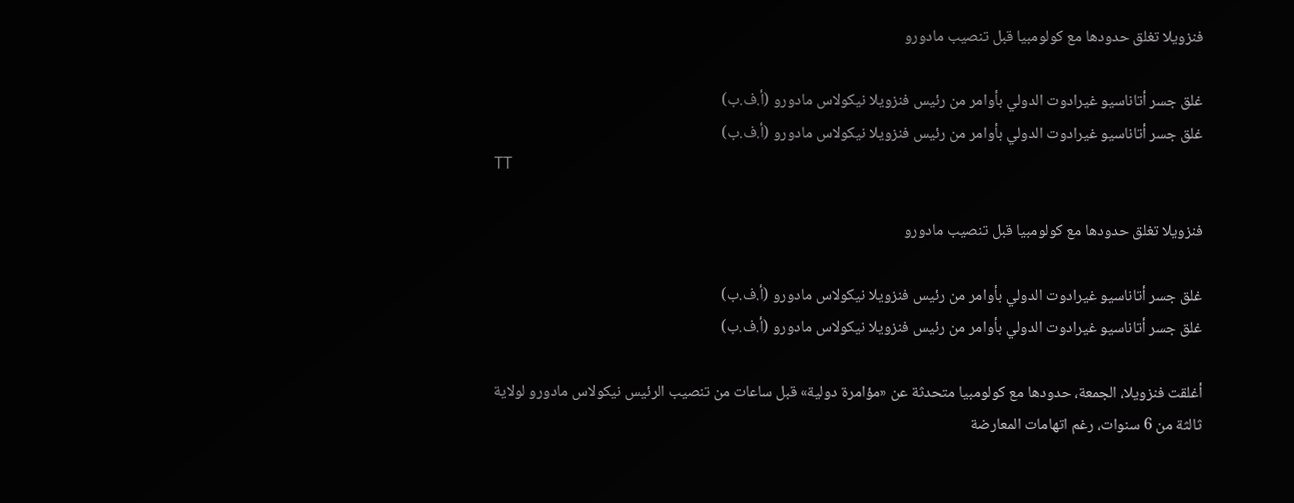فنزويلا تغلق حدودها مع كولومبيا قبل تنصيب مادورو

غلق جسر أتاناسيو غيرادوت الدولي بأوامر من رئيس فنزويلا نيكولاس مادورو (أ.ف.ب)
غلق جسر أتاناسيو غيرادوت الدولي بأوامر من رئيس فنزويلا نيكولاس مادورو (أ.ف.ب)
TT

فنزويلا تغلق حدودها مع كولومبيا قبل تنصيب مادورو

غلق جسر أتاناسيو غيرادوت الدولي بأوامر من رئيس فنزويلا نيكولاس مادورو (أ.ف.ب)
غلق جسر أتاناسيو غيرادوت الدولي بأوامر من رئيس فنزويلا نيكولاس مادورو (أ.ف.ب)

أغلقت فنزويلا، الجمعة، حدودها مع كولومبيا متحدثة عن «مؤامرة دولية» قبل ساعات من تنصيب الرئيس نيكولاس مادورو لولاية ثالثة من 6 سنوات، رغم اتهامات المعارضة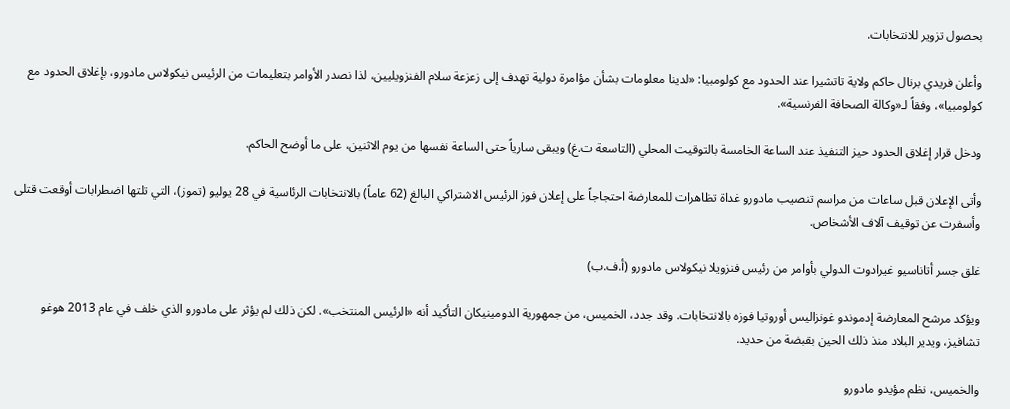بحصول تزوير للانتخابات.

وأعلن فريدي برنال حاكم ولاية تاتشيرا عند الحدود مع كولومبيا: «لدينا معلومات بشأن مؤامرة دولية تهدف إلى زعزعة سلام الفنزويليين، لذا نصدر الأوامر بتعليمات من الرئيس نيكولاس مادورو، بإغلاق الحدود مع كولومبيا»، وفقاً لـ«وكالة الصحافة الفرنسية».

ودخل قرار إغلاق الحدود حيز التنفيذ عند الساعة الخامسة بالتوقيت المحلي (التاسعة ت.غ) ويبقى سارياً حتى الساعة نفسها من يوم الاثنين، على ما أوضح الحاكم.

وأتى الإعلان قبل ساعات من مراسم تنصيب مادورو غداة تظاهرات للمعارضة احتجاجاً على إعلان فوز الرئيس الاشتراكي البالغ (62 عاماً) بالانتخابات الرئاسية في 28 يوليو (تموز)، التي تلتها اضطرابات أوقعت قتلى وأسفرت عن توقيف آلاف الأشخاص.

غلق جسر أتاناسيو غيرادوت الدولي بأوامر من رئيس فنزويلا نيكولاس مادورو (أ.ف.ب)

ويؤكد مرشح المعارضة إدموندو غونزاليس أوروتيا فوزه بالانتخابات. وقد جدد، الخميس، من جمهورية الدومينيكان التأكيد أنه «الرئيس المنتخب». لكن ذلك لم يؤثر على مادورو الذي خلف في عام 2013 هوغو تشافيز، ويدير البلاد منذ ذلك الحين بقبضة من حديد.

والخميس، نظم مؤيدو مادورو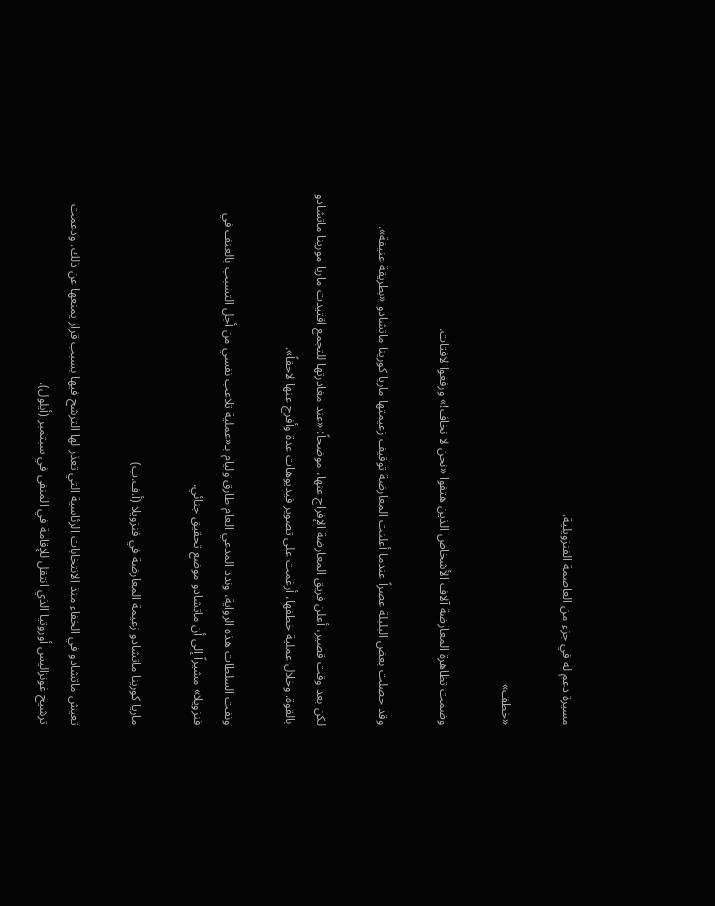مسيرة دعم له في جزء من العاصمة الفنزويلية.

«خطف»

وضمت تظاهرة المعارضة آلاف الأشخاص الذين هتفوا «نحن لا نخاف!» ورفعوا لافتات.

وقد حصلت بعض البلبلة عصراً عندما أعلنت المعارضة توقيف زعيمتها ماريا كورينا ماتشادو «بطريقة عنيفة».

لكن بعد وقت قصير، أعلن فريق المعارضة الإفراج عنها، موضحاً: «عند مغادرتها للتجمع اقتيدت ماريا مورينا ماتشادو بالقوة. وخلال عملية خطفها، أرغمت على تصوير فيديوهات عدة وأفرج عنها لاحقاً».

ونفت السلطات هذه الرواية، وندد المدعي العام طارق وليام بـ«عملية تلاعب نفسي من أجل التسبب بالعنف في فنزويلا» مشيراً إلى أن ماتشادو موضع تحقيق جنائي.

ماريا كورينا ماتشادو زعيمة المعارضة في فنزويلا (أ.ف.ب)

تعيش ماتشادو في الخفاء منذ الانتخابات الرئاسية التي تعذر لها الترشح فيها بسبب قرار يمنعها عن ذلك. ودعمت ترشيح غونزاليس أوروتيا الذي انتقل للإقامة في المنفى في سبتمبر (أيلول).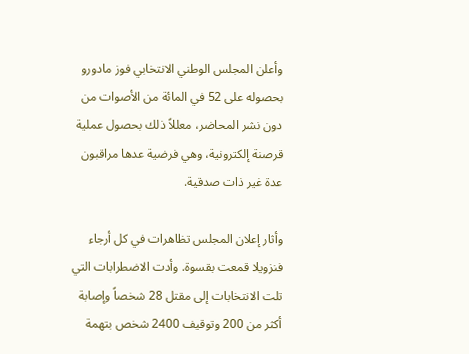وأعلن المجلس الوطني الانتخابي فوز مادورو بحصوله على 52 في المائة من الأصوات من دون نشر المحاضر، معللاً ذلك بحصول عملية قرصنة إلكترونية، وهي فرضية عدها مراقبون عدة غير ذات صدقية.

وأثار إعلان المجلس تظاهرات في كل أرجاء فنزويلا قمعت بقسوة. وأدت الاضطرابات التي تلت الانتخابات إلى مقتل 28 شخصاً وإصابة أكثر من 200 وتوقيف 2400 شخص بتهمة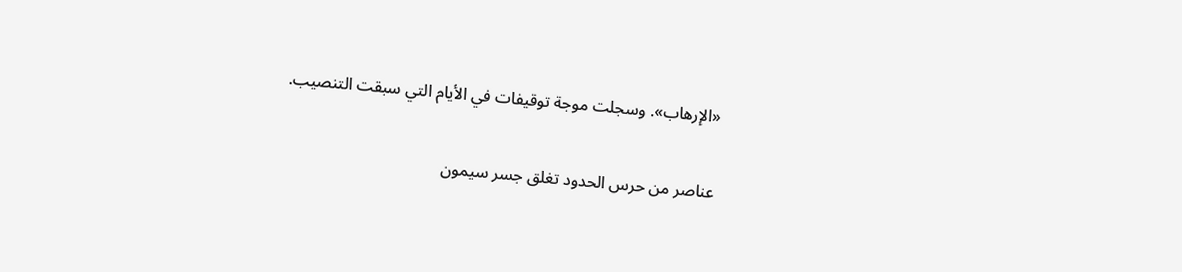«الإرهاب». وسجلت موجة توقيفات في الأيام التي سبقت التنصيب.

عناصر من حرس الحدود تغلق جسر سيمون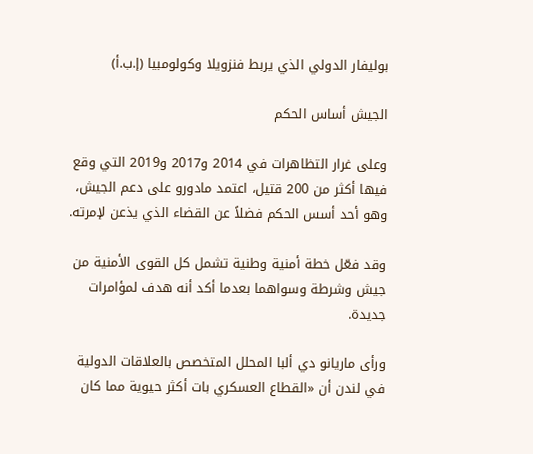بوليفار الدولي الذي يربط فنزويلا وكولومبيا (إ.ب.أ)

الجيش أساس الحكم

وعلى غرار التظاهرات في 2014 و2017 و2019 التي وقع فيها أكثر من 200 قتيل، اعتمد مادورو على دعم الجيش، وهو أحد أسس الحكم فضلاً عن القضاء الذي يذعن لإمرته.

وقد فعّل خطة أمنية وطنية تشمل كل القوى الأمنية من جيش وشرطة وسواهما بعدما أكد أنه هدف لمؤامرات جديدة.

ورأى ماريانو دي ألبا المحلل المتخصص بالعلاقات الدولية في لندن أن «القطاع العسكري بات أكثر حيوية مما كان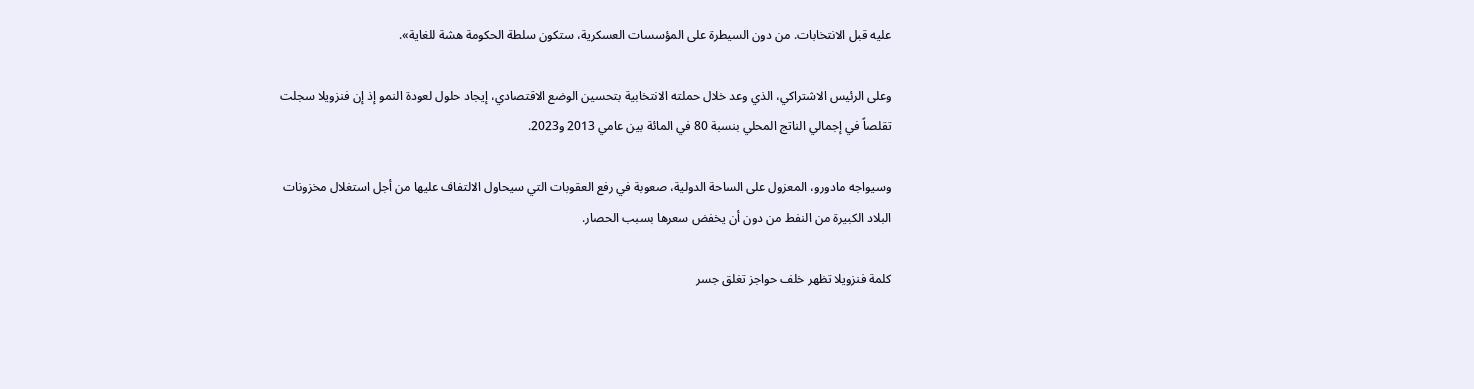عليه قبل الانتخابات. من دون السيطرة على المؤسسات العسكرية، ستكون سلطة الحكومة هشة للغاية».

وعلى الرئيس الاشتراكي، الذي وعد خلال حملته الانتخابية بتحسين الوضع الاقتصادي، إيجاد حلول لعودة النمو إذ إن فنزويلا سجلت تقلصاً في إجمالي الناتج المحلي بنسبة 80 في المائة بين عامي 2013 و2023.

وسيواجه مادورو، المعزول على الساحة الدولية، صعوبة في رفع العقوبات التي سيحاول الالتفاف عليها من أجل استغلال مخزونات البلاد الكبيرة من النفط من دون أن يخفض سعرها بسبب الحصار.

كلمة فنزويلا تظهر خلف حواجز تغلق جسر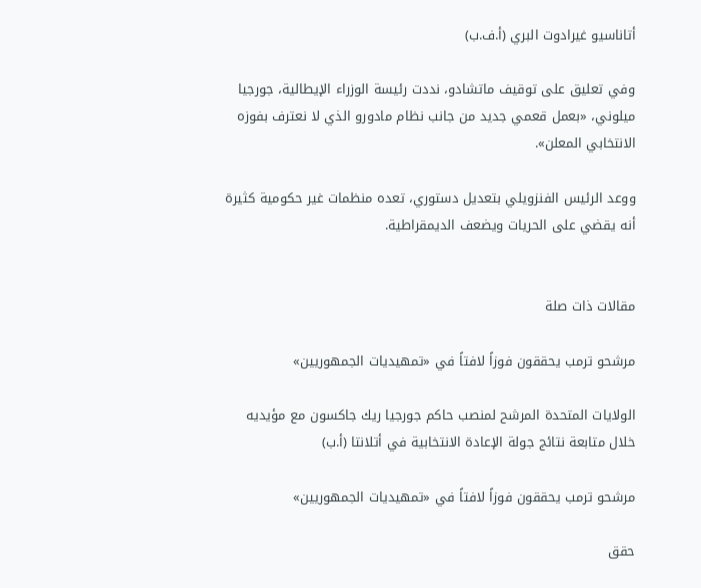أتاناسيو غيرادوت البري (أ.ف.ب)

وفي تعليق على توقيف ماتشادو، نددت رئيسة الوزراء الإيطالية، جورجيا ميلوني، «بعمل قعمي جديد من جانب نظام مادورو الذي لا نعترف بفوزه الانتخابي المعلن».

ووعد الرئيس الفنزويلي بتعديل دستوري، تعده منظمات غير حكومية كثيرة أنه يقضي على الحريات ويضعف الديمقراطية.


مقالات ذات صلة

مرشحو ترمب يحققون فوزاً لافتاً في «تمهيديات الجمهوريين»

الولايات المتحدة المرشح لمنصب حاكم جورجيا ريك جاكسون مع مؤيديه خلال متابعة نتائج جولة الإعادة الانتخابية في أتلانتا (أ.ب)

مرشحو ترمب يحققون فوزاً لافتاً في «تمهيديات الجمهوريين»

حقق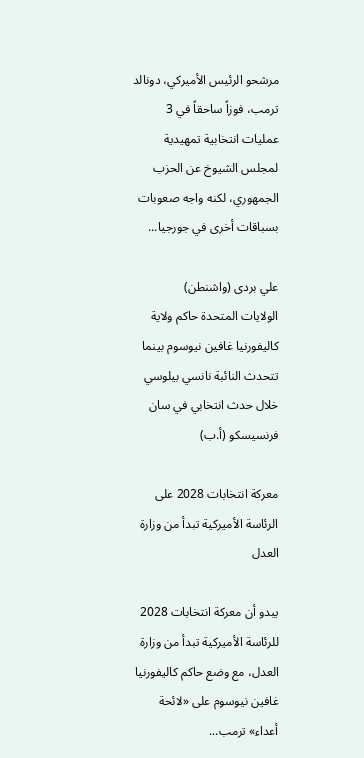مرشحو الرئيس الأميركي، دونالد ترمب، فوزاً ساحقاً في 3 عمليات انتخابية تمهيدية لمجلس الشيوخ عن الحزب الجمهوري، لكنه واجه صعوبات بسباقات أخرى في جورجيا...

علي بردى (واشنطن)
الولايات المتحدة حاكم ولاية كاليفورنيا غافين نيوسوم بينما تتحدث النائبة نانسي بيلوسي خلال حدث انتخابي في سان فرنسيسكو (أ.ب)

معركة انتخابات 2028 على الرئاسة الأميركية تبدأ من وزارة العدل

يبدو أن معركة انتخابات 2028 للرئاسة الأميركية تبدأ من وزارة العدل، مع وضع حاكم كاليفورنيا غافين نيوسوم على «لائحة أعداء» ترمب...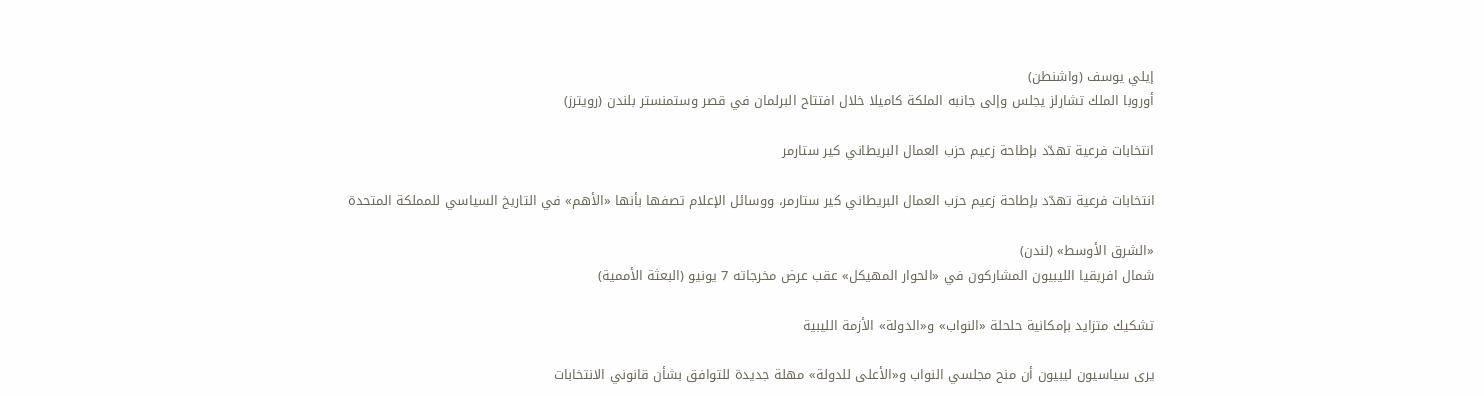إيلي يوسف (واشنطن)
أوروبا الملك تشارلز يجلس وإلى جانبه الملكة كاميلا خلال افتتاح البرلمان في قصر وستمنستر بلندن (رويترز)

انتخابات فرعية تهدّد بإطاحة زعيم حزب العمال البريطاني كير ستارمر

انتخابات فرعية تهدّد بإطاحة زعيم حزب العمال البريطاني كير ستارمر، ووسائل الإعلام تصفها بأنها «الأهم» في التاريخ السياسي للمملكة المتحدة

«الشرق الأوسط» (لندن)
شمال افريقيا الليبيون المشاركون في «الحوار المهيكل» عقب عرض مخرجاته 7 يونيو (البعثة الأممية)

تشكيك متزايد بإمكانية حلحلة «النواب» و«الدولة» الأزمة الليبية

يرى سياسيون ليبيون أن منح مجلسي النواب و«الأعلى للدولة» مهلة جديدة للتوافق بشأن قانوني الانتخابات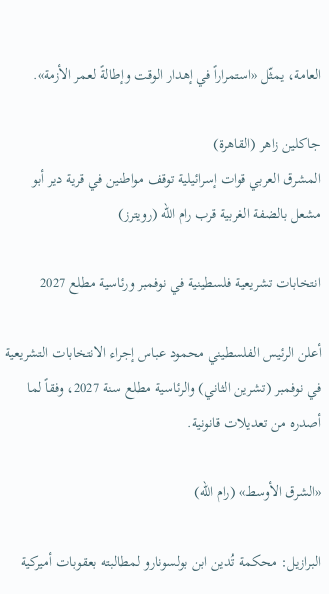العامة، يمثّل «استمراراً في إهدار الوقت وإطالةً لعمر الأزمة».

جاكلين زاهر (القاهرة)
المشرق العربي قوات إسرائيلية توقف مواطنين في قرية دير أبو مشعل بالضفة الغربية قرب رام الله (رويترز)

انتخابات تشريعية فلسطينية في نوفمبر ورئاسية مطلع 2027

أعلن الرئيس الفلسطيني محمود عباس إجراء الانتخابات التشريعية في نوفمبر (تشرين الثاني) والرئاسية مطلع سنة 2027، وفقاً لما أصدره من تعديلات قانونية.

«الشرق الأوسط» (رام الله)

البرازيل: محكمة تُدين ابن بولسونارو لمطالبته بعقوبات أميركية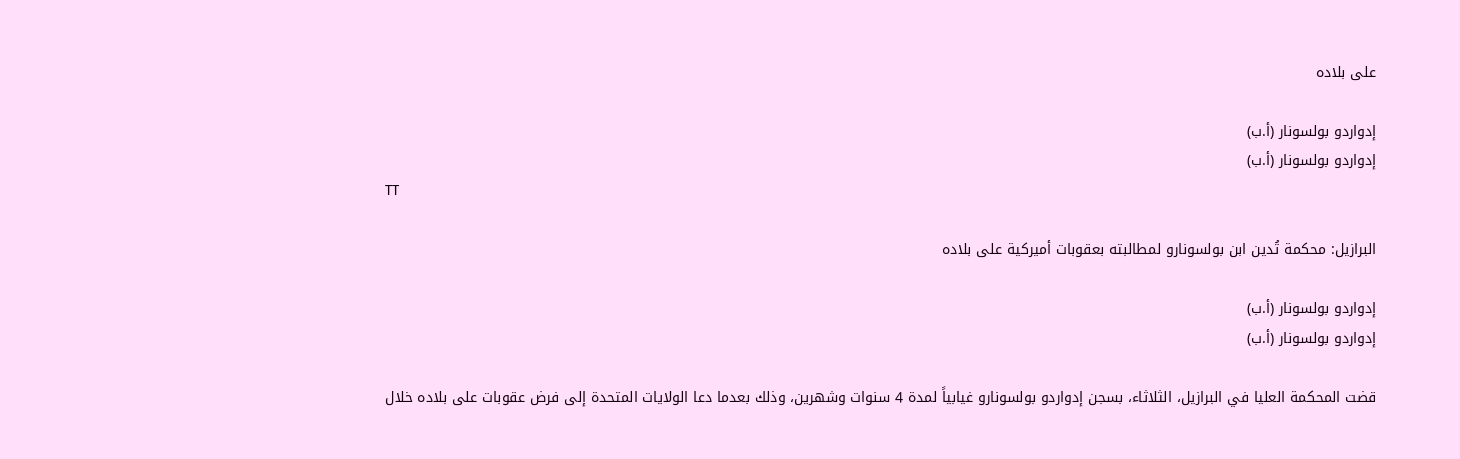على بلاده

إدواردو بولسونار (أ.ب)
إدواردو بولسونار (أ.ب)
TT

البرازيل: محكمة تُدين ابن بولسونارو لمطالبته بعقوبات أميركية على بلاده

إدواردو بولسونار (أ.ب)
إدواردو بولسونار (أ.ب)

قضت المحكمة العليا في البرازيل، الثلاثاء، بسجن إدواردو بولسونارو غيابياً لمدة 4 سنوات وشهرين، وذلك بعدما دعا الولايات المتحدة إلى فرض عقوبات على بلاده خلال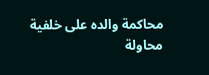محاكمة والده على خلفية محاولة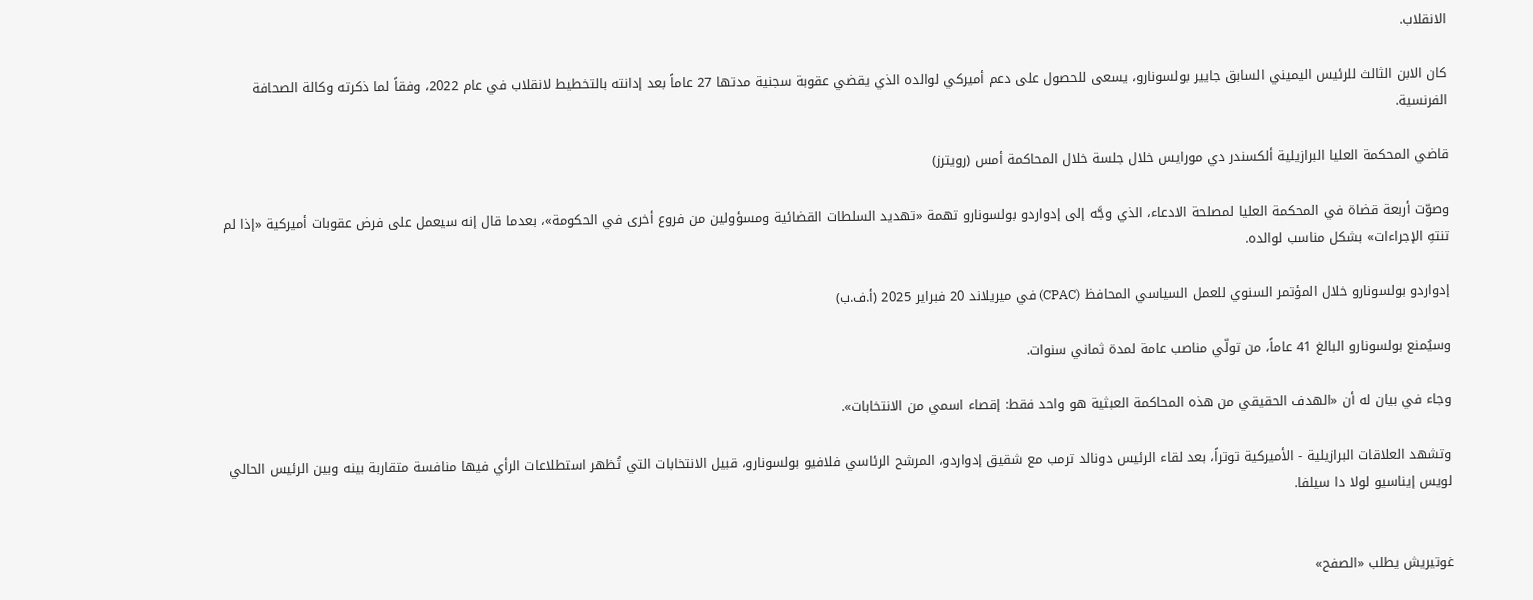الانقلاب.

كان الابن الثالث للرئيس اليميني السابق جايير بولسونارو، يسعى للحصول على دعم أميركي لوالده الذي يقضي عقوبة سجنية مدتها 27 عاماً بعد إدانته بالتخطيط لانقلاب في عام 2022، وفقاً لما ذكرته وكالة الصحافة الفرنسية.

قاضي المحكمة العليا البرازيلية ألكسندر دي مورايس خلال جلسة خلال المحاكمة أمس (رويترز)

وصوّت أربعة قضاة في المحكمة العليا لمصلحة الادعاء، الذي وجَّه إلى إدواردو بولسونارو تهمة «تهديد السلطات القضائية ومسؤولين من فروع أخرى في الحكومة»، بعدما قال إنه سيعمل على فرض عقوبات أميركية «إذا لم تنتهِ الإجراءات» بشكل مناسب لوالده.

إدواردو بولسونارو خلال المؤتمر السنوي للعمل السياسي المحافظ (CPAC) في ميريلاند 20 فبراير 2025 (أ.ف.ب)

وسيُمنع بولسونارو البالغ 41 عاماً، من تولّي مناصب عامة لمدة ثماني سنوات.

وجاء في بيان له أن «الهدف الحقيقي من هذه المحاكمة العبثية هو واحد فقط: إقصاء اسمي من الانتخابات».

وتشهد العلاقات البرازيلية - الأميركية توتراً، بعد لقاء الرئيس دونالد ترمب مع شقيق إدواردو، المرشح الرئاسي فلافيو بولسونارو، قبيل الانتخابات التي تُظهر استطلاعات الرأي فيها منافسة متقاربة بينه وبين الرئيس الحالي لويس إيناسيو لولا دا سيلفا.


غوتيريش يطلب «الصفح»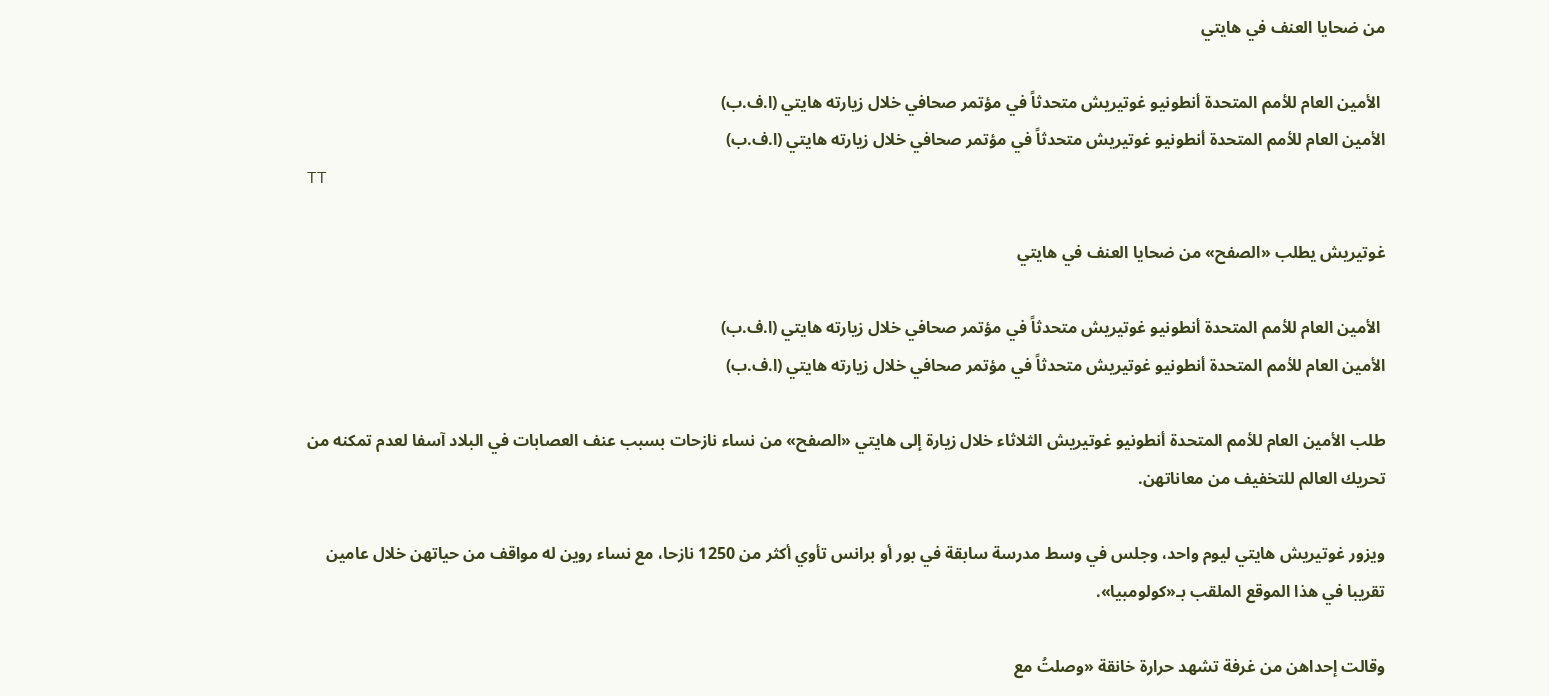من ضحايا العنف في هايتي

 الأمين العام للأمم المتحدة أنطونيو غوتيريش متحدثاً في مؤتمر صحافي خلال زيارته هايتي (ا.ف.ب)
الأمين العام للأمم المتحدة أنطونيو غوتيريش متحدثاً في مؤتمر صحافي خلال زيارته هايتي (ا.ف.ب)
TT

غوتيريش يطلب «الصفح» من ضحايا العنف في هايتي

 الأمين العام للأمم المتحدة أنطونيو غوتيريش متحدثاً في مؤتمر صحافي خلال زيارته هايتي (ا.ف.ب)
الأمين العام للأمم المتحدة أنطونيو غوتيريش متحدثاً في مؤتمر صحافي خلال زيارته هايتي (ا.ف.ب)

طلب الأمين العام للأمم المتحدة أنطونيو غوتيريش الثلاثاء خلال زيارة إلى هايتي «الصفح» من نساء نازحات بسبب عنف العصابات في البلاد آسفا لعدم تمكنه من تحريك العالم للتخفيف من معاناتهن.

ويزور غوتيريش هايتي ليوم واحد، وجلس في وسط مدرسة سابقة في بور أو برانس تأوي أكثر من 1250 نازحا، مع نساء روين له مواقف من حياتهن خلال عامين تقريبا في هذا الموقع الملقب بـ«كولومبيا».

وقالت إحداهن من غرفة تشهد حرارة خانقة «وصلتُ مع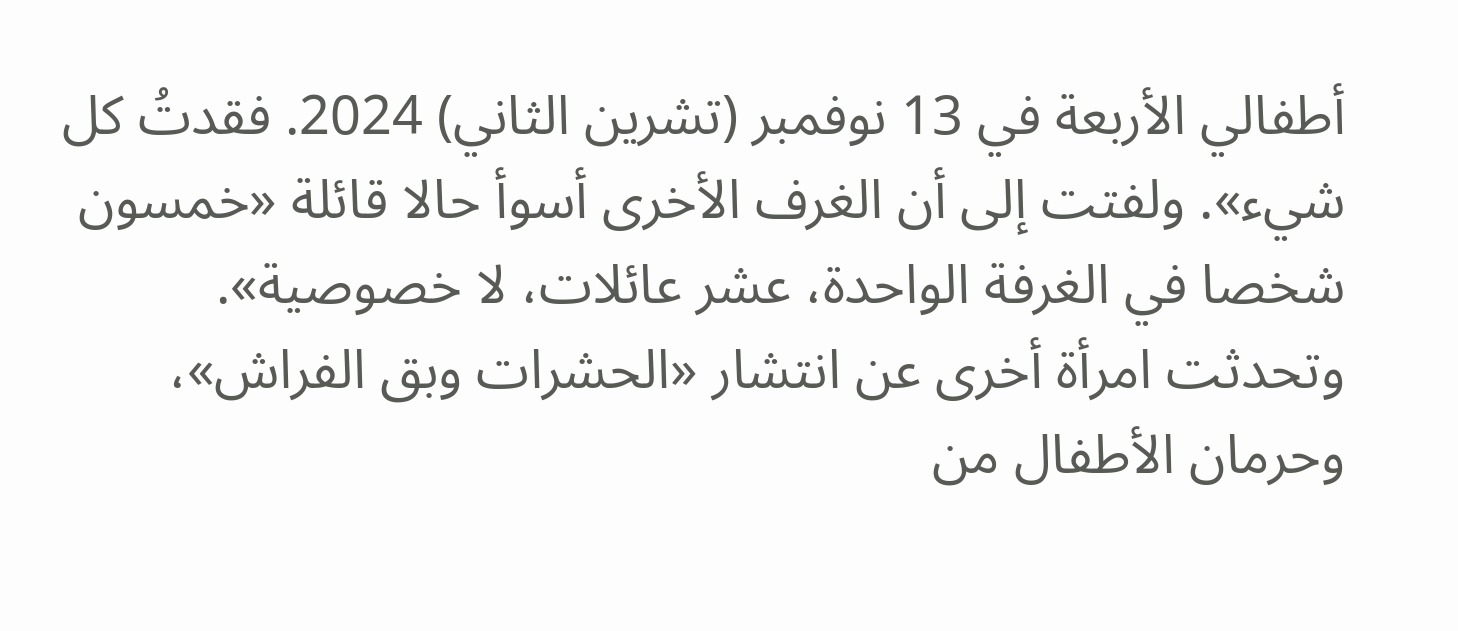أطفالي الأربعة في 13 نوفمبر (تشرين الثاني) 2024. فقدتُ كل شيء». ولفتت إلى أن الغرف الأخرى أسوأ حالا قائلة «خمسون شخصا في الغرفة الواحدة، عشر عائلات، لا خصوصية». وتحدثت امرأة أخرى عن انتشار «الحشرات وبق الفراش»، وحرمان الأطفال من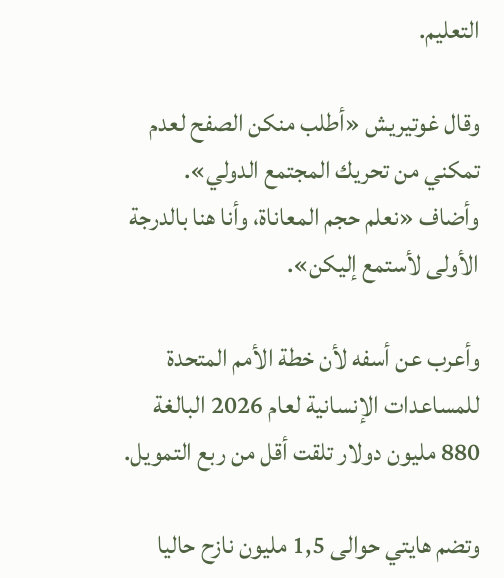التعليم.

وقال غوتيريش «أطلب منكن الصفح لعدم تمكني من تحريك المجتمع الدولي». وأضاف «نعلم حجم المعاناة، وأنا هنا بالدرجة الأولى لأستمع إليكن».

وأعرب عن أسفه لأن خطة الأمم المتحدة للمساعدات الإنسانية لعام 2026 البالغة 880 مليون دولار تلقت أقل من ربع التمويل.

وتضم هايتي حوالى 1,5 مليون نازح حاليا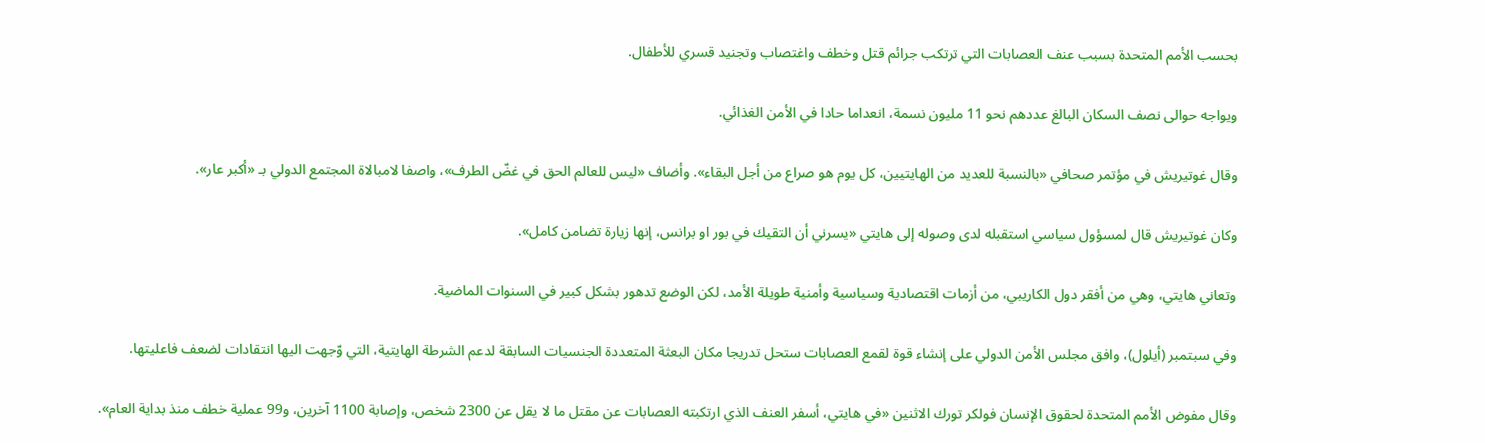بحسب الأمم المتحدة بسبب عنف العصابات التي ترتكب جرائم قتل وخطف واغتصاب وتجنيد قسري للأطفال.

ويواجه حوالى نصف السكان البالغ عددهم نحو 11 مليون نسمة، انعداما حادا في الأمن الغذائي.

وقال غوتيريش في مؤتمر صحافي «بالنسبة للعديد من الهايتيين، كل يوم هو صراع من أجل البقاء». وأضاف «ليس للعالم الحق في غضّ الطرف»، واصفا لامبالاة المجتمع الدولي بـ «أكبر عار».

وكان غوتيريش قال لمسؤول سياسي استقبله لدى وصوله إلى هايتي «يسرني أن التقيك في بور او برانس، إنها زيارة تضامن كامل».

وتعاني هايتي، وهي من أفقر دول الكاريبي، من أزمات اقتصادية وسياسية وأمنية طويلة الأمد، لكن الوضع تدهور بشكل كبير في السنوات الماضية.

وفي سبتمبر (أيلول)، وافق مجلس الأمن الدولي على إنشاء قوة لقمع العصابات ستحل تدريجا مكان البعثة المتعددة الجنسيات السابقة لدعم الشرطة الهايتية، التي وّجهت اليها انتقادات لضعف فاعليتها.

وقال مفوض الأمم المتحدة لحقوق الإنسان فولكر تورك الاثنين «في هايتي، أسفر العنف الذي ارتكبته العصابات عن مقتل ما لا يقل عن 2300 شخص، وإصابة 1100 آخرين، و99 عملية خطف منذ بداية العام».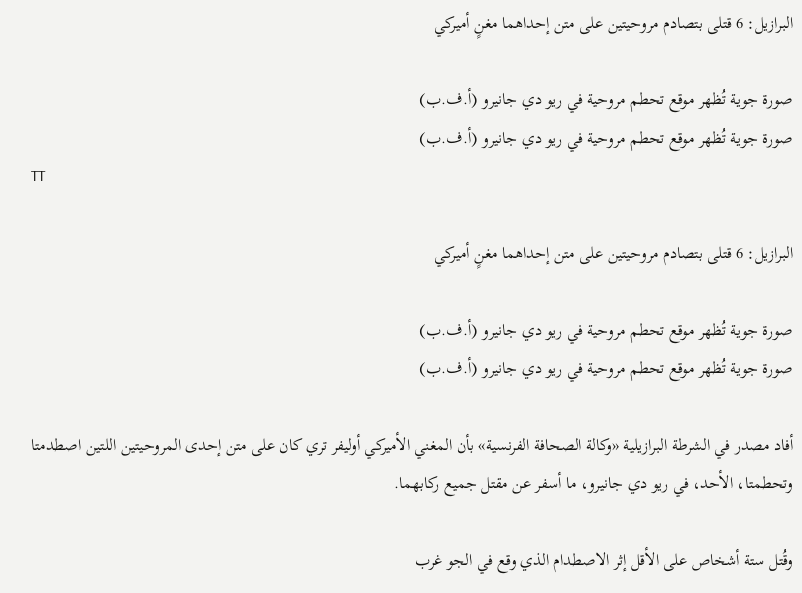البرازيل: 6 قتلى بتصادم مروحيتين على متن إحداهما مغنٍ أميركي

صورة جوية تُظهر موقع تحطم مروحية في ريو دي جانيرو (أ.ف.ب)
صورة جوية تُظهر موقع تحطم مروحية في ريو دي جانيرو (أ.ف.ب)
TT

البرازيل: 6 قتلى بتصادم مروحيتين على متن إحداهما مغنٍ أميركي

صورة جوية تُظهر موقع تحطم مروحية في ريو دي جانيرو (أ.ف.ب)
صورة جوية تُظهر موقع تحطم مروحية في ريو دي جانيرو (أ.ف.ب)

أفاد مصدر في الشرطة البرازيلية «وكالة الصحافة الفرنسية» بأن المغني الأميركي أوليفر تري كان على متن إحدى المروحيتين اللتين اصطدمتا وتحطمتا، الأحد، في ريو دي جانيرو، ما أسفر عن مقتل جميع ركابهما.

وقُتل ستة أشخاص على الأقل إثر الاصطدام الذي وقع في الجو غرب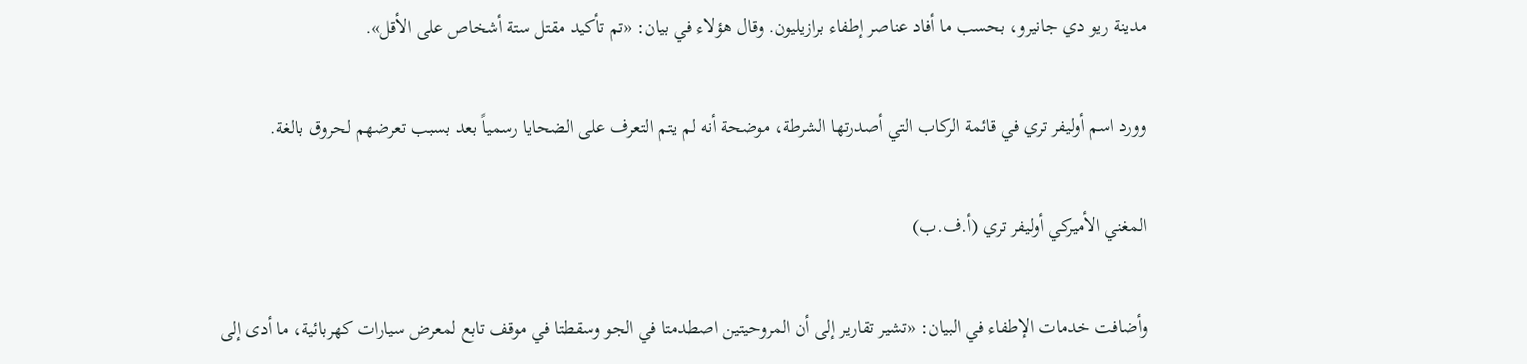مدينة ريو دي جانيرو، بحسب ما أفاد عناصر إطفاء برازيليون. وقال هؤلاء في بيان: «تم تأكيد مقتل ستة أشخاص على الأقل».

وورد اسم أوليفر تري في قائمة الركاب التي أصدرتها الشرطة، موضحة أنه لم يتم التعرف على الضحايا رسمياً بعد بسبب تعرضهم لحروق بالغة.

المغني الأميركي أوليفر تري (أ.ف.ب)

وأضافت خدمات الإطفاء في البيان: «تشير تقارير إلى أن المروحيتين اصطدمتا في الجو وسقطتا في موقف تابع لمعرض سيارات كهربائية، ما أدى إلى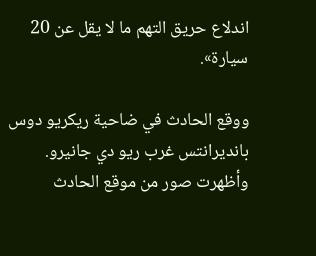اندلاع حريق التهم ما لا يقل عن 20 سيارة».

ووقع الحادث في ضاحية ريكريو دوس بانديرانتس غرب ريو دي جانيرو. وأظهرت صور من موقع الحادث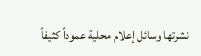نشرتها وسائل إعلام محلية عموداً كثيفاً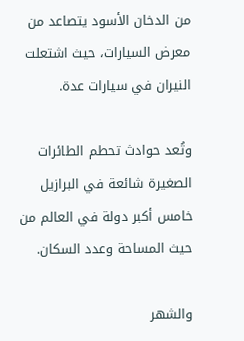من الدخان الأسود يتصاعد من معرض السيارات، حيث اشتعلت النيران في سيارات عدة.

وتُعد حوادث تحطم الطائرات الصغيرة شائعة في البرازيل خامس أكبر دولة في العالم من حيث المساحة وعدد السكان.

والشهر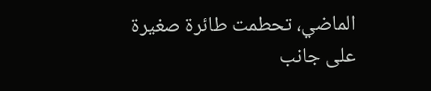الماضي، تحطمت طائرة صغيرة على جانب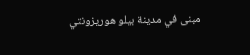مبنى في مدينة بيلو هوريزونتي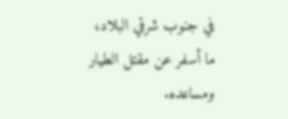في جنوب شرقي البلاد، ما أسفر عن مقتل الطيار ومساعده.